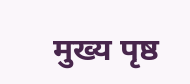मुख्य पृष्ठ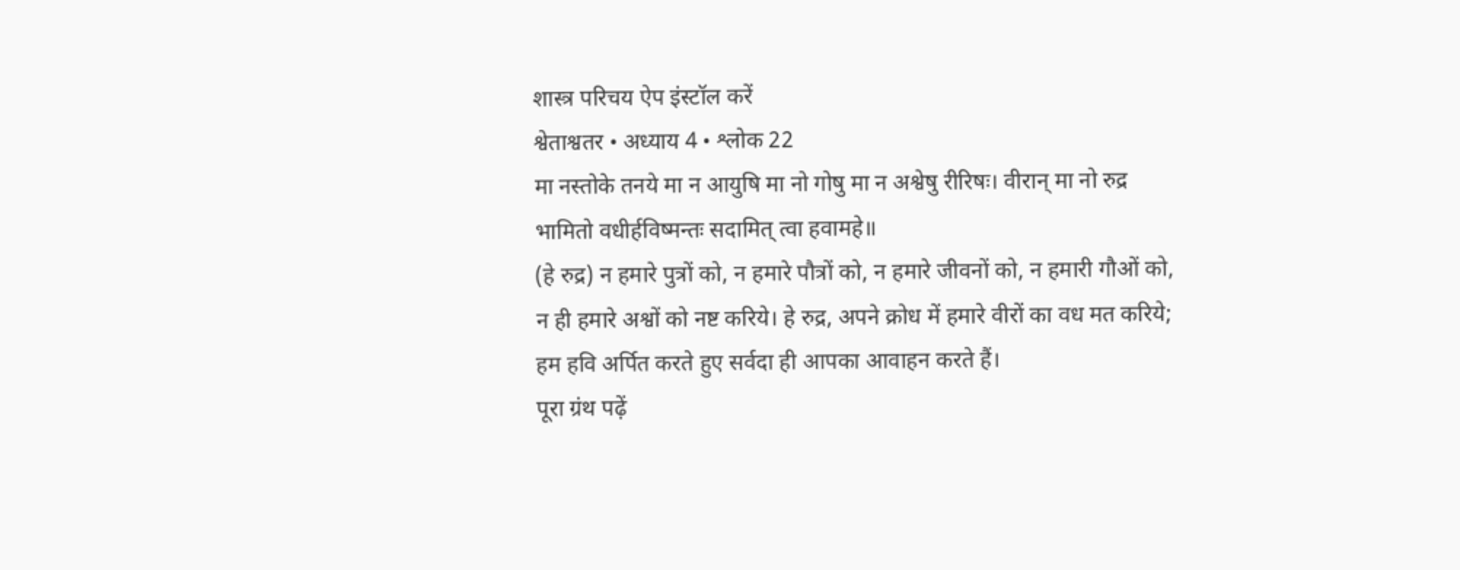शास्त्र परिचय ऐप इंस्टॉल करें
श्वेताश्वतर • अध्याय 4 • श्लोक 22
मा नस्तोके तनये मा न आयुषि मा नो गोषु मा न अश्वेषु रीरिषः। वीरान्‌ मा नो रुद्र भामितो वधीर्हविष्मन्तः सदामित्‌ त्वा हवामहे॥
(हे रुद्र) न हमारे पुत्रों को, न हमारे पौत्रों को, न हमारे जीवनों को, न हमारी गौओं को, न ही हमारे अश्वों को नष्ट करिये। हे रुद्र, अपने क्रोध में हमारे वीरों का वध मत करिये; हम हवि अर्पित करते हुए सर्वदा ही आपका आवाहन करते हैं।
पूरा ग्रंथ पढ़ें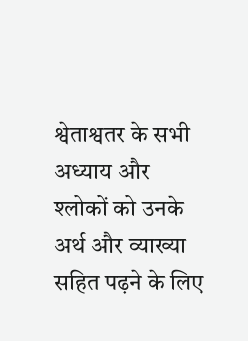श्वेताश्वतर के सभी अध्याय और श्लोकों को उनके अर्थ और व्याख्या सहित पढ़ने के लिए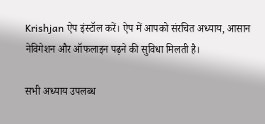Krishjan ऐप इंस्टॉल करें। ऐप में आपको संरचित अध्याय, आसान नेविगेशन और ऑफलाइन पढ़ने की सुविधा मिलती है।

सभी अध्याय उपलब्ध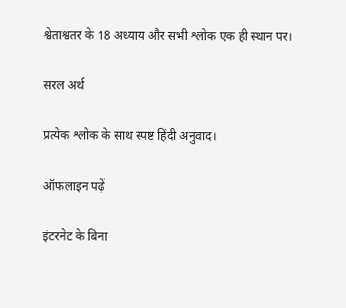श्वेताश्वतर के 18 अध्याय और सभी श्लोक एक ही स्थान पर।

सरल अर्थ

प्रत्येक श्लोक के साथ स्पष्ट हिंदी अनुवाद।

ऑफलाइन पढ़ें

इंटरनेट के बिना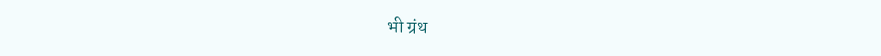भी ग्रंथ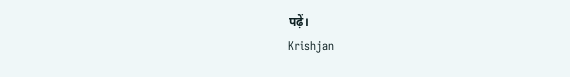पढ़ें।
Krishjan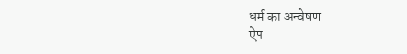धर्म का अन्वेषण
ऐप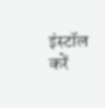इंस्टॉल करें